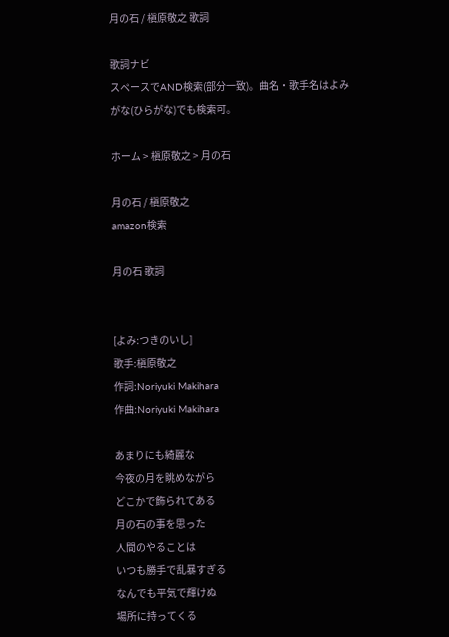月の石 / 槇原敬之 歌詞

歌詞ナビ
スペースでAND検索(部分一致)。曲名・歌手名はよみがな(ひらがな)でも検索可。

ホーム > 槇原敬之 > 月の石

月の石 / 槇原敬之
amazon検索

月の石 歌詞


[よみ:つきのいし]
歌手:槇原敬之
作詞:Noriyuki Makihara
作曲:Noriyuki Makihara

あまりにも綺麗な
今夜の月を眺めながら
どこかで飾られてある
月の石の事を思った
人間のやることは
いつも勝手で乱暴すぎる
なんでも平気で輝けぬ
場所に持ってくる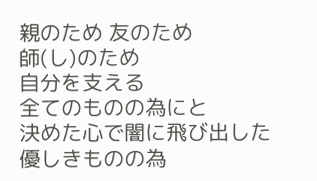親のため 友のため
師(し)のため
自分を支える
全てのものの為にと
決めた心で闇に飛び出した
優しきものの為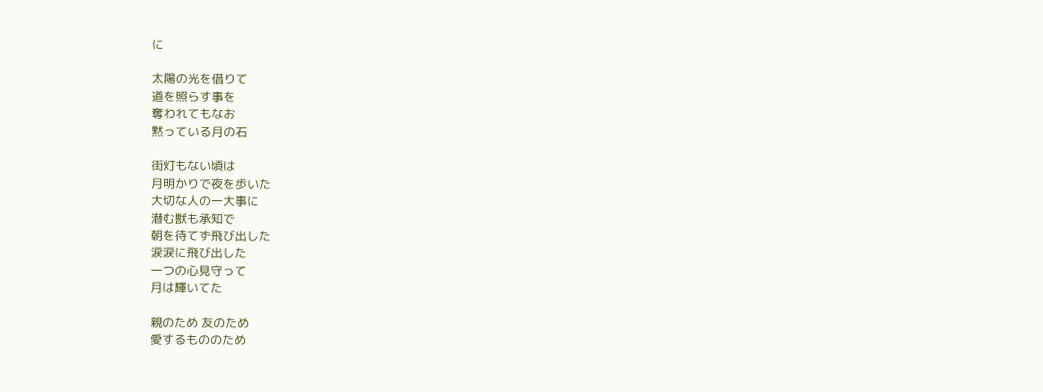に

太陽の光を借りて
道を照らす事を
奪われてもなお
黙っている月の石

街灯もない頃は
月明かりで夜を歩いた
大切な人の一大事に
潜む獣も承知で
朝を待てず飛び出した
涙涙に飛び出した
一つの心見守って
月は輝いてた

親のため 友のため
愛するもののため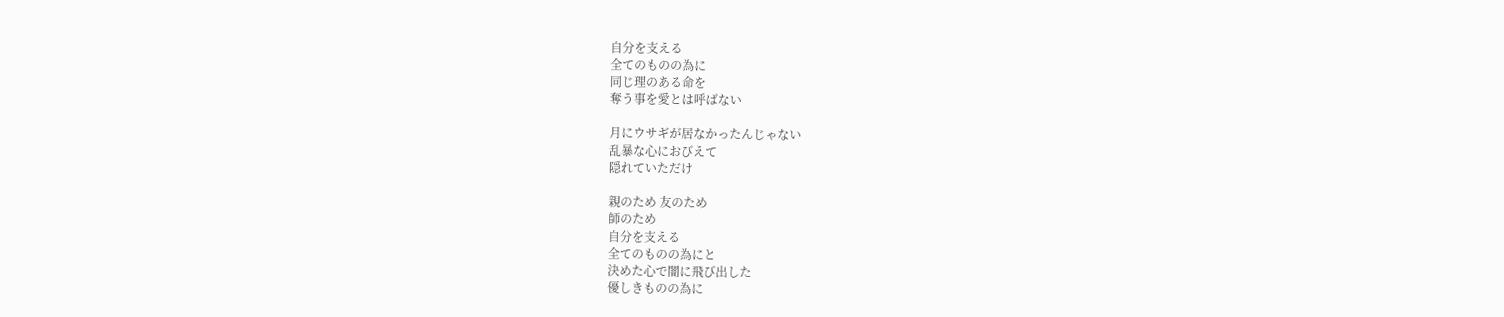自分を支える
全てのものの為に
同じ理のある命を
奪う事を愛とは呼ばない

月にウサギが居なかったんじゃない
乱暴な心におびえて
隠れていただけ

親のため 友のため
師のため
自分を支える
全てのものの為にと
決めた心で闇に飛び出した
優しきものの為に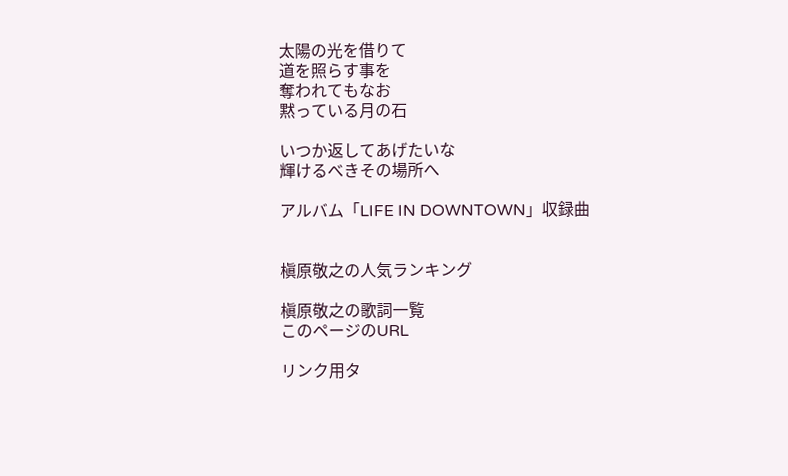太陽の光を借りて
道を照らす事を
奪われてもなお
黙っている月の石

いつか返してあげたいな
輝けるべきその場所へ

アルバム「LIFE IN DOWNTOWN」収録曲


槇原敬之の人気ランキング

槇原敬之の歌詞一覧
このページのURL

リンク用タ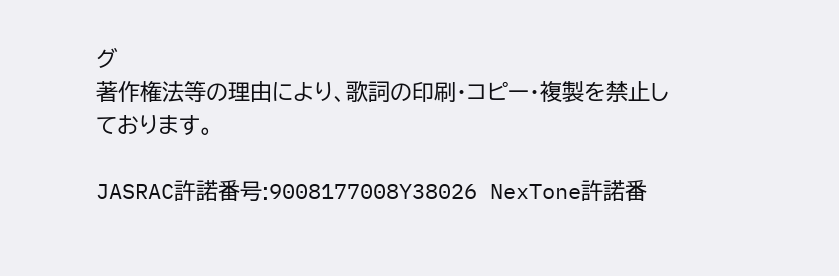グ
著作権法等の理由により、歌詞の印刷・コピー・複製を禁止しております。

JASRAC許諾番号:9008177008Y38026 NexTone許諾番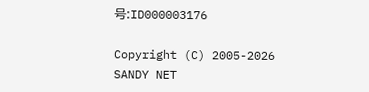号:ID000003176

Copyright (C) 2005-2026 SANDY NET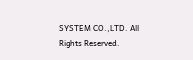SYSTEM CO.,LTD. All Rights Reserved.